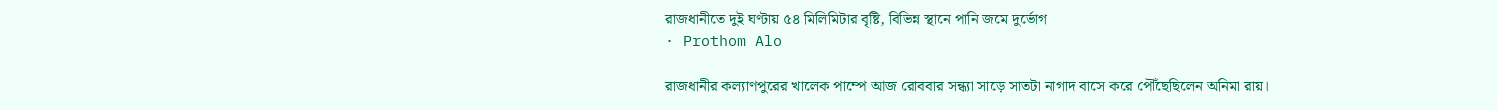রাজধানীতে দুই ঘণ্টায় ৫৪ মিলিমিটার বৃষ্টি, বিভিন্ন স্থানে পানি জমে দুর্ভোগ
· Prothom Alo

রাজধানীর কল্যাণপুরের খালেক পাম্পে আজ রোববার সন্ধ্যা সাড়ে সাতটা নাগাদ বাসে করে পৌঁছেছিলেন অনিমা রায়।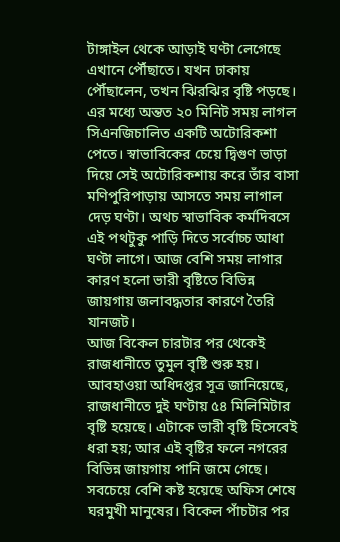টাঙ্গাইল থেকে আড়াই ঘণ্টা লেগেছে এখানে পৌঁছাতে। যখন ঢাকায় পৌঁছালেন, তখন ঝিরঝির বৃষ্টি পড়ছে। এর মধ্যে অন্তত ২০ মিনিট সময় লাগল সিএনজিচালিত একটি অটোরিকশা পেতে। স্বাভাবিকের চেয়ে দ্বিগুণ ভাড়া দিয়ে সেই অটোরিকশায় করে তাঁর বাসা মণিপুরিপাড়ায় আসতে সময় লাগাল দেড় ঘণ্টা। অথচ স্বাভাবিক কর্মদিবসে এই পথটুকু পাড়ি দিতে সর্বোচ্চ আধা ঘণ্টা লাগে। আজ বেশি সময় লাগার কারণ হলো ভারী বৃষ্টিতে বিভিন্ন জায়গায় জলাবদ্ধতার কারণে তৈরি যানজট।
আজ বিকেল চারটার পর থেকেই রাজধানীতে তুমুল বৃষ্টি শুরু হয়। আবহাওয়া অধিদপ্তর সূত্র জানিয়েছে, রাজধানীতে দুই ঘণ্টায় ৫৪ মিলিমিটার বৃষ্টি হয়েছে। এটাকে ভারী বৃষ্টি হিসেবেই ধরা হয়; আর এই বৃষ্টির ফলে নগরের বিভিন্ন জায়গায় পানি জমে গেছে। সবচেয়ে বেশি কষ্ট হয়েছে অফিস শেষে ঘরমুখী মানুষের। বিকেল পাঁচটার পর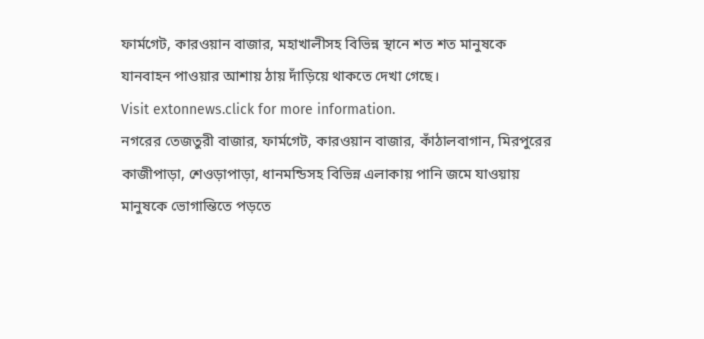ফার্মগেট, কারওয়ান বাজার, মহাখালীসহ বিভিন্ন স্থানে শত শত মানুষকে যানবাহন পাওয়ার আশায় ঠায় দাঁড়িয়ে থাকতে দেখা গেছে।
Visit extonnews.click for more information.
নগরের তেজতুরী বাজার, ফার্মগেট, কারওয়ান বাজার, কাঁঠালবাগান, মিরপুরের কাজীপাড়া, শেওড়াপাড়া, ধানমন্ডিসহ বিভিন্ন এলাকায় পানি জমে যাওয়ায় মানুষকে ভোগান্তিতে পড়তে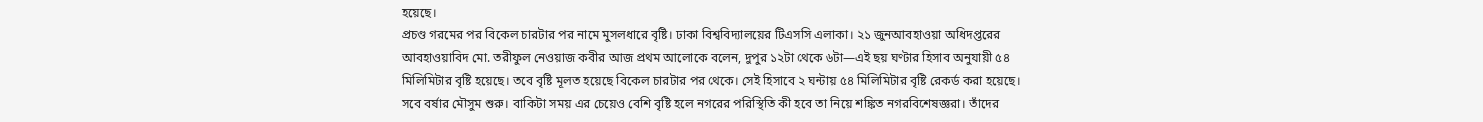হয়েছে।
প্রচণ্ড গরমের পর বিকেল চারটার পর নামে মুসলধারে বৃষ্টি। ঢাকা বিশ্ববিদ্যালয়ের টিএসসি এলাকা। ২১ জুনআবহাওয়া অধিদপ্তরের আবহাওয়াবিদ মো. তরীফুল নেওয়াজ কবীর আজ প্রথম আলোকে বলেন, দুপুর ১২টা থেকে ৬টা—এই ছয় ঘণ্টার হিসাব অনুযায়ী ৫৪ মিলিমিটার বৃষ্টি হয়েছে। তবে বৃষ্টি মূলত হয়েছে বিকেল চারটার পর থেকে। সেই হিসাবে ২ ঘন্টায় ৫৪ মিলিমিটার বৃষ্টি রেকর্ড করা হয়েছে।
সবে বর্ষার মৌসুম শুরু। বাকিটা সময় এর চেয়েও বেশি বৃষ্টি হলে নগরের পরিস্থিতি কী হবে তা নিয়ে শঙ্কিত নগরবিশেষজ্ঞরা। তাঁদের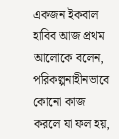একজন ইকবাল হাবিব আজ প্রথম আলোকে বলেন, পরিকল্পনাহীনভাবে কোনো কাজ করলে যা ফল হয়,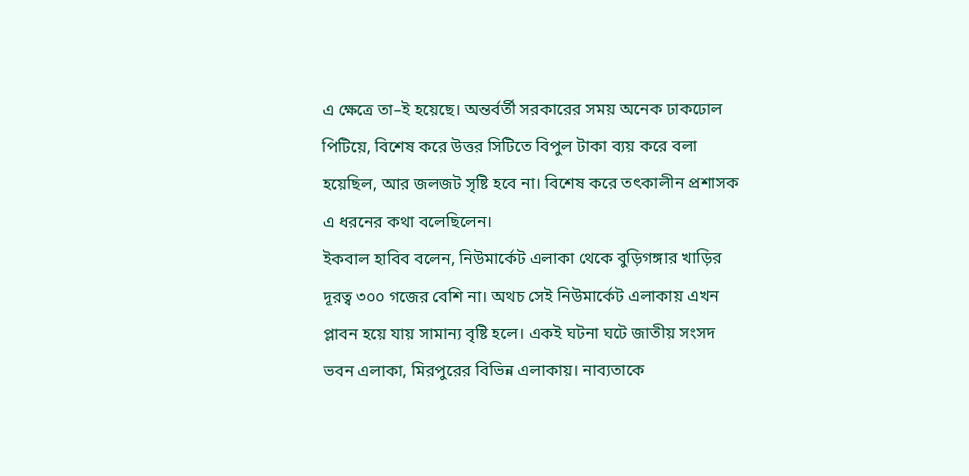এ ক্ষেত্রে তা–ই হয়েছে। অন্তর্বর্তী সরকারের সময় অনেক ঢাকঢোল পিটিয়ে, বিশেষ করে উত্তর সিটিতে বিপুল টাকা ব্যয় করে বলা হয়েছিল, আর জলজট সৃষ্টি হবে না। বিশেষ করে তৎকালীন প্রশাসক এ ধরনের কথা বলেছিলেন।
ইকবাল হাবিব বলেন, নিউমার্কেট এলাকা থেকে বুড়িগঙ্গার খাড়ির দূরত্ব ৩০০ গজের বেশি না। অথচ সেই নিউমার্কেট এলাকায় এখন প্লাবন হয়ে যায় সামান্য বৃষ্টি হলে। একই ঘটনা ঘটে জাতীয় সংসদ ভবন এলাকা, মিরপুরের বিভিন্ন এলাকায়। নাব্যতাকে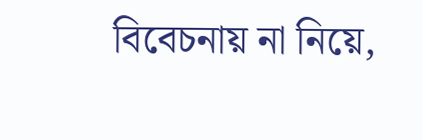বিবেচনায় না নিয়ে,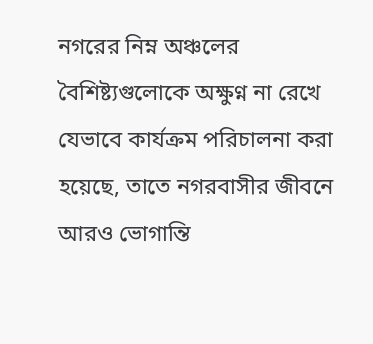নগরের নিম্ন অঞ্চলের বৈশিষ্ট্যগুলোকে অক্ষুণ্ন না রেখে যেভাবে কার্যক্রম পরিচালনা করা হয়েছে, তাতে নগরবাসীর জীবনে আরও ভোগান্তি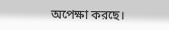অপেক্ষা করছে।